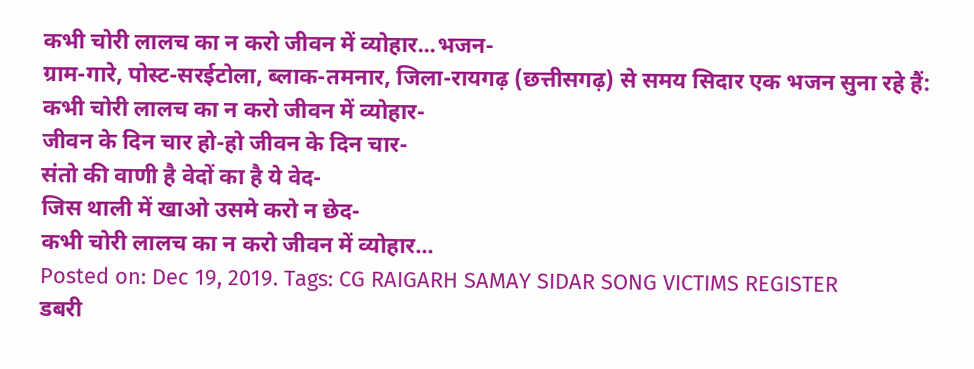कभी चोरी लालच का न करो जीवन में व्योहार...भजन-
ग्राम-गारे, पोस्ट-सरईटोला, ब्लाक-तमनार, जिला-रायगढ़ (छत्तीसगढ़) से समय सिदार एक भजन सुना रहे हैं:
कभी चोरी लालच का न करो जीवन में व्योहार-
जीवन के दिन चार हो-हो जीवन के दिन चार-
संतो की वाणी है वेदों का है ये वेद-
जिस थाली में खाओ उसमे करो न छेद-
कभी चोरी लालच का न करो जीवन में व्योहार...
Posted on: Dec 19, 2019. Tags: CG RAIGARH SAMAY SIDAR SONG VICTIMS REGISTER
डबरी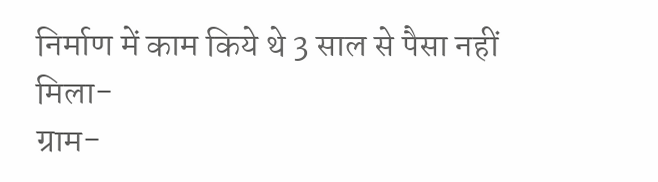निर्माण में काम किये थे 3 साल से पैसा नहीं मिला-
ग्राम-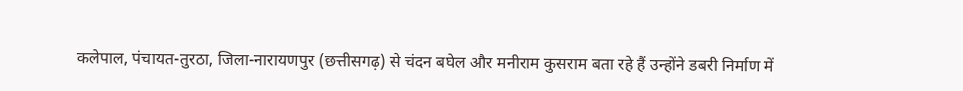कलेपाल, पंचायत-तुरठा, जिला-नारायणपुर (छत्तीसगढ़) से चंदन बघेल और मनीराम कुसराम बता रहे हैं उन्होंने डबरी निर्माण में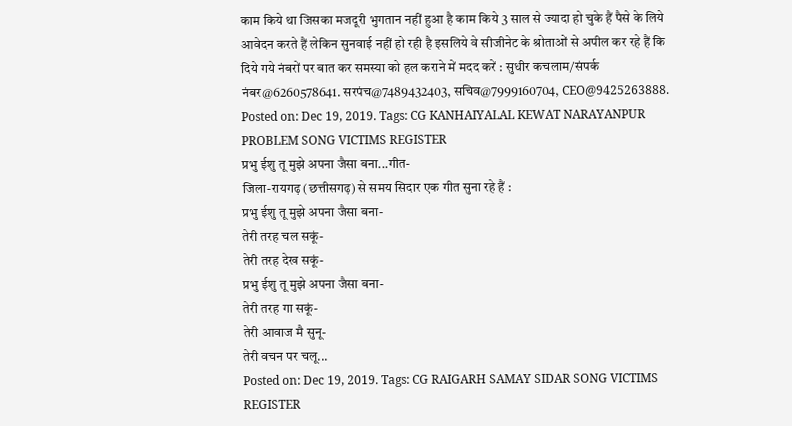काम किये था जिसका मजदूरी भुगतान नहीं हुआ है काम किये 3 साल से ज्यादा हो चुके हैं पैसे के लिये आवेदन करते हैं लेकिन सुनवाई नहीं हो रही है इसलिये वे सीजीनेट के श्रोताओं से अपील कर रहे हैं कि दिये गये नंबरों पर बात कर समस्या को हल कराने में मदद करें : सुधीर कचलाम/संपर्क नंबर@6260578641. सरपंच@7489432403, सचिव@7999160704, CEO@9425263888.
Posted on: Dec 19, 2019. Tags: CG KANHAIYALAL KEWAT NARAYANPUR PROBLEM SONG VICTIMS REGISTER
प्रभु ईशु तू मुझे अपना जैसा बना...गीत-
जिला-रायगढ़ (छत्तीसगढ़) से समय सिदार एक गीत सुना रहे हैं :
प्रभु ईशु तू मुझे अपना जैसा बना-
तेरी तरह चल सकूं-
तेरी तरह देख सकूं-
प्रभु ईशु तू मुझे अपना जैसा बना-
तेरी तरह गा सकूं-
तेरी आवाज मै सुनू-
तेरी वचन पर चलू...
Posted on: Dec 19, 2019. Tags: CG RAIGARH SAMAY SIDAR SONG VICTIMS REGISTER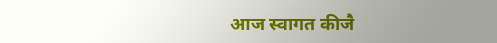आज स्वागत कीजै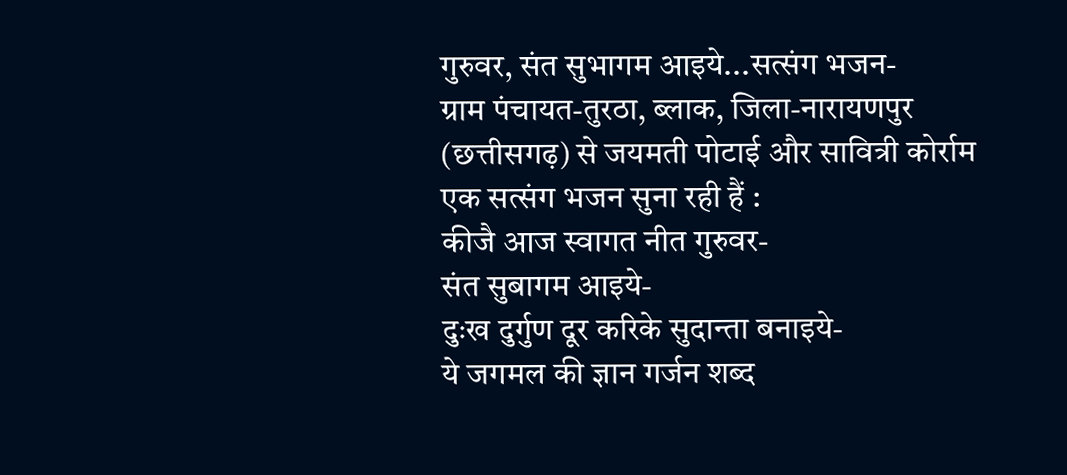गुरुवर, संत सुभागम आइये...सत्संग भजन-
ग्राम पंचायत-तुरठा, ब्लाक, जिला-नारायणपुर (छत्तीसगढ़) से जयमती पोटाई और सावित्री कोर्राम एक सत्संग भजन सुना रही हैं :
कीजै आज स्वागत नीत गुरुवर-
संत सुबागम आइये-
दुःख दुर्गुण दूर करिके सुदान्ता बनाइये-
ये जगमल की ज्ञान गर्जन शब्द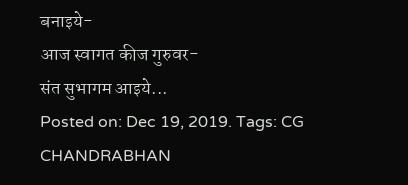बनाइये-
आज स्वागत कीज गुरुवर-
संत सुभागम आइये...
Posted on: Dec 19, 2019. Tags: CG CHANDRABHAN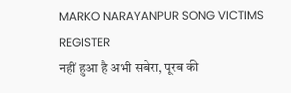MARKO NARAYANPUR SONG VICTIMS REGISTER
नहीं हुआ है अभी सबेरा, पूरब की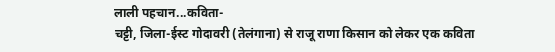लाली पहचान...कविता-
चट्टी, जिला-ईस्ट गोदावरी (तेलंगाना) से राजू राणा किसान को लेकर एक कविता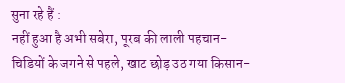सुना रहे हैं :
नहीं हुआ है अभी सबेरा, पूरब की लाली पहचान-
चिडियों के जगने से पहले, खाट छोड़ उठ गया किसान-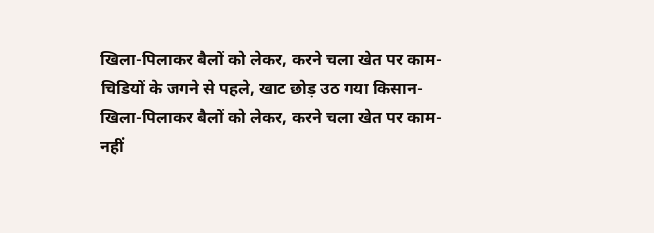खिला-पिलाकर बैलों को लेकर, करने चला खेत पर काम-
चिडियों के जगने से पहले, खाट छोड़ उठ गया किसान-
खिला-पिलाकर बैलों को लेकर, करने चला खेत पर काम-
नहीं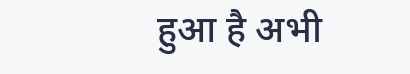हुआ है अभी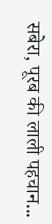सबेरा, पूरब की लाली पहचान...